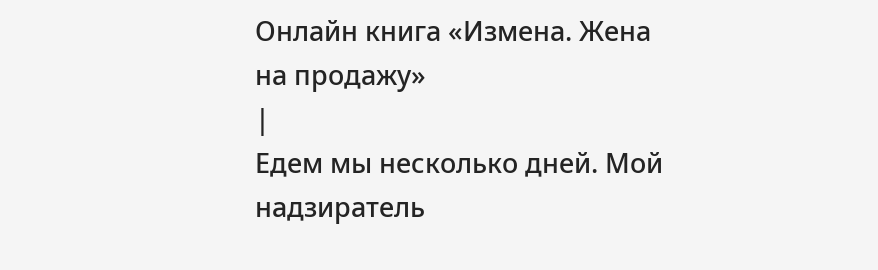Онлайн книга «Измена. Жена на продажу»
|
Едем мы несколько дней. Мой надзиратель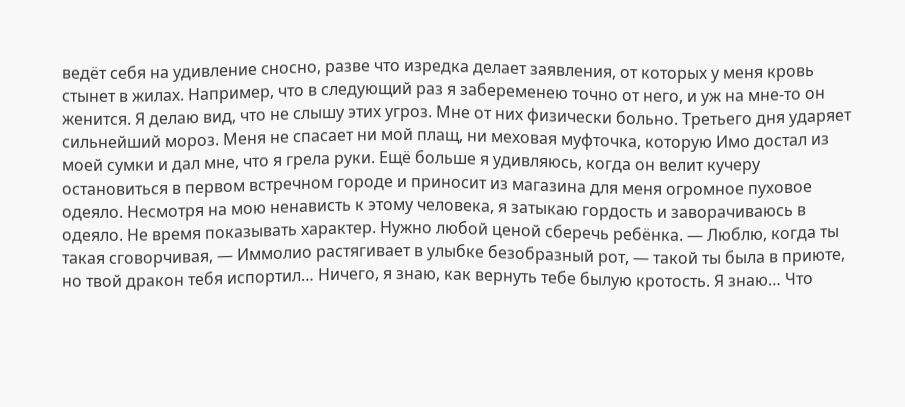ведёт себя на удивление сносно, разве что изредка делает заявления, от которых у меня кровь стынет в жилах. Например, что в следующий раз я забеременею точно от него, и уж на мне-то он женится. Я делаю вид, что не слышу этих угроз. Мне от них физически больно. Третьего дня ударяет сильнейший мороз. Меня не спасает ни мой плащ, ни меховая муфточка, которую Имо достал из моей сумки и дал мне, что я грела руки. Ещё больше я удивляюсь, когда он велит кучеру остановиться в первом встречном городе и приносит из магазина для меня огромное пуховое одеяло. Несмотря на мою ненависть к этому человека, я затыкаю гордость и заворачиваюсь в одеяло. Не время показывать характер. Нужно любой ценой сберечь ребёнка. — Люблю, когда ты такая сговорчивая, — Иммолио растягивает в улыбке безобразный рот, — такой ты была в приюте, но твой дракон тебя испортил… Ничего, я знаю, как вернуть тебе былую кротость. Я знаю… Что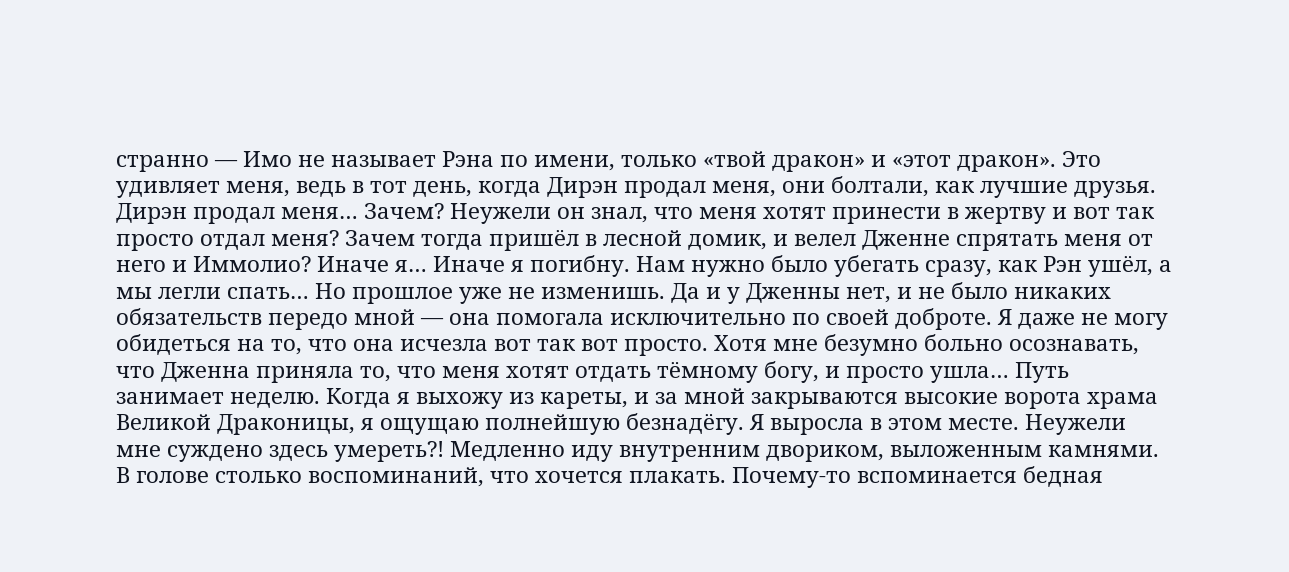странно — Имо не называет Рэна по имени, только «твой дракон» и «этот дракон». Это удивляет меня, ведь в тот день, когда Дирэн продал меня, они болтали, как лучшие друзья. Дирэн продал меня… Зачем? Неужели он знал, что меня хотят принести в жертву и вот так просто отдал меня? Зачем тогда пришёл в лесной домик, и велел Дженне спрятать меня от него и Иммолио? Иначе я… Иначе я погибну. Нам нужно было убегать сразу, как Рэн ушёл, а мы легли спать… Но прошлое уже не изменишь. Да и у Дженны нет, и не было никаких обязательств передо мной — она помогала исключительно по своей доброте. Я даже не могу обидеться на то, что она исчезла вот так вот просто. Хотя мне безумно больно осознавать, что Дженна приняла то, что меня хотят отдать тёмному богу, и просто ушла… Путь занимает неделю. Когда я выхожу из кареты, и за мной закрываются высокие ворота храма Великой Драконицы, я ощущаю полнейшую безнадёгу. Я выросла в этом месте. Неужели мне суждено здесь умереть?! Медленно иду внутренним двориком, выложенным камнями. В голове столько воспоминаний, что хочется плакать. Почему-то вспоминается бедная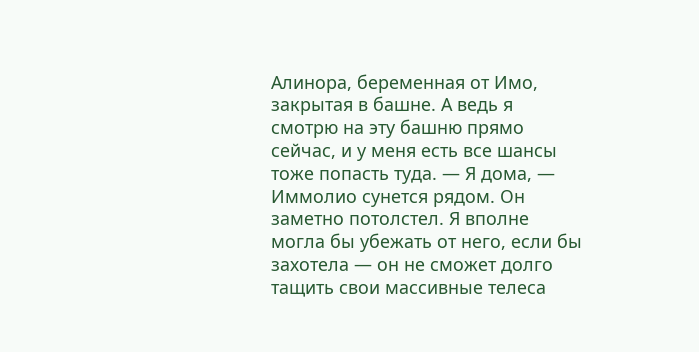Алинора, беременная от Имо, закрытая в башне. А ведь я смотрю на эту башню прямо сейчас, и у меня есть все шансы тоже попасть туда. — Я дома, — Иммолио сунется рядом. Он заметно потолстел. Я вполне могла бы убежать от него, если бы захотела — он не сможет долго тащить свои массивные телеса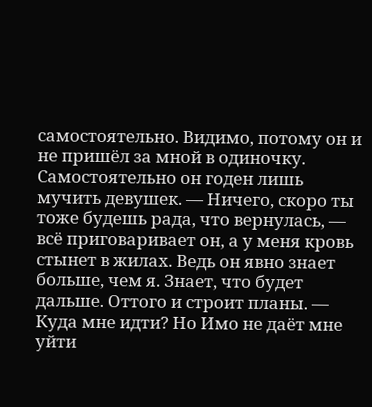самостоятельно. Видимо, потому он и не пришёл за мной в одиночку. Самостоятельно он годен лишь мучить девушек. — Ничего, скоро ты тоже будешь рада, что вернулась, — всё приговаривает он, а у меня кровь стынет в жилах. Ведь он явно знает больше, чем я. Знает, что будет дальше. Оттого и строит планы. — Куда мне идти? Но Имо не даёт мне уйти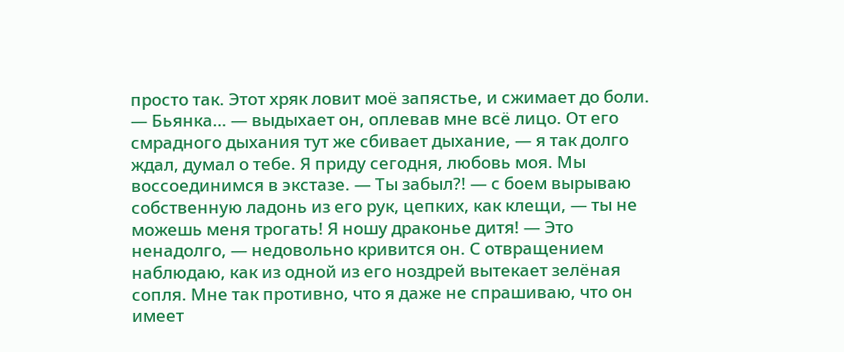просто так. Этот хряк ловит моё запястье, и сжимает до боли. — Бьянка… — выдыхает он, оплевав мне всё лицо. От его смрадного дыхания тут же сбивает дыхание, — я так долго ждал, думал о тебе. Я приду сегодня, любовь моя. Мы воссоединимся в экстазе. — Ты забыл?! — с боем вырываю собственную ладонь из его рук, цепких, как клещи, — ты не можешь меня трогать! Я ношу драконье дитя! — Это ненадолго, — недовольно кривится он. С отвращением наблюдаю, как из одной из его ноздрей вытекает зелёная сопля. Мне так противно, что я даже не спрашиваю, что он имеет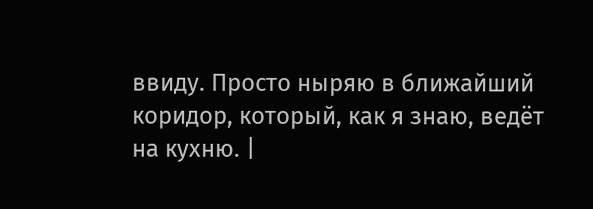ввиду. Просто ныряю в ближайший коридор, который, как я знаю, ведёт на кухню. |